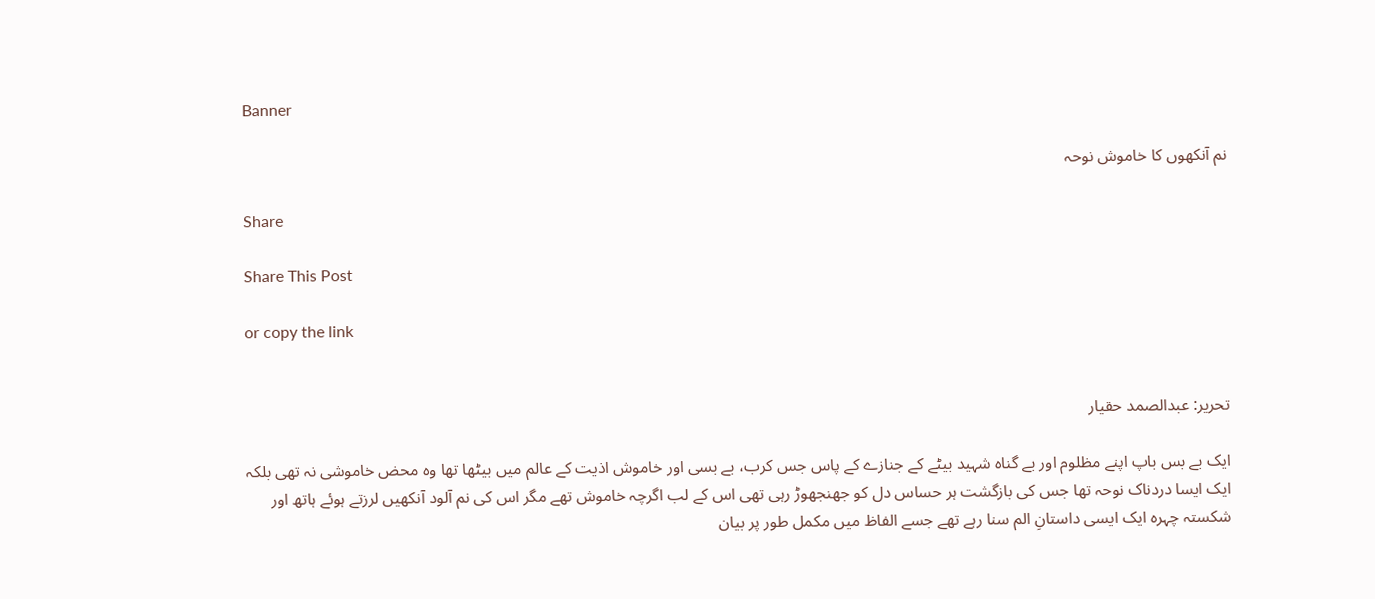Banner

نم آنکھوں کا خاموش نوحہ

Share

Share This Post

or copy the link


تحریر: عبدالصمد حقیار

ایک بے بس باپ اپنے مظلوم اور بے گناہ شہید بیٹے کے جنازے کے پاس جس کرب، بے بسی اور خاموش اذیت کے عالم میں بیٹھا تھا وہ محض خاموشی نہ تھی بلکہ ایک ایسا دردناک نوحہ تھا جس کی بازگشت ہر حساس دل کو جھنجھوڑ رہی تھی اس کے لب اگرچہ خاموش تھے مگر اس کی نم آلود آنکھیں لرزتے ہوئے ہاتھ اور شکستہ چہرہ ایک ایسی داستانِ الم سنا رہے تھے جسے الفاظ میں مکمل طور پر بیان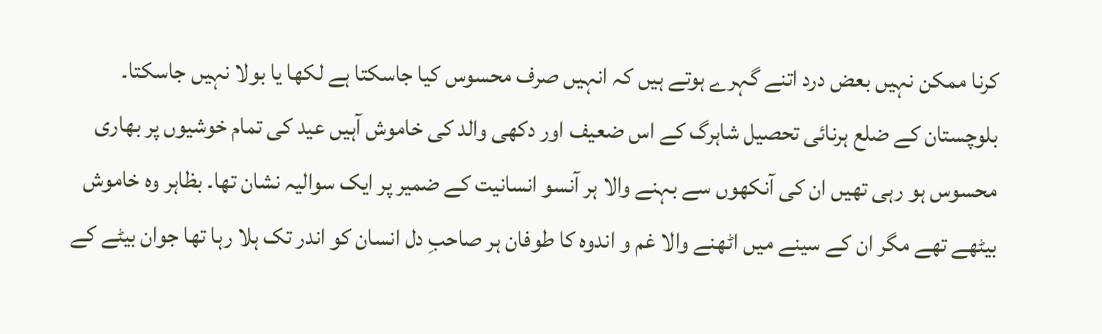کرنا ممکن نہیں بعض درد اتنے گہرے ہوتے ہیں کہ انہیں صرف محسوس کیا جاسکتا ہے لکھا یا بولا نہیں جاسکتا۔ بلوچستان کے ضلع ہرنائی تحصیل شاہرگ کے اس ضعیف اور دکھی والد کی خاموش آہیں عید کی تمام خوشیوں پر بھاری محسوس ہو رہی تھیں ان کی آنکھوں سے بہنے والا ہر آنسو انسانیت کے ضمیر پر ایک سوالیہ نشان تھا۔ بظاہر وہ خاموش بیٹھے تھے مگر ان کے سینے میں اٹھنے والا غم و اندوہ کا طوفان ہر صاحبِ دل انسان کو اندر تک ہلا رہا تھا جوان بیٹے کے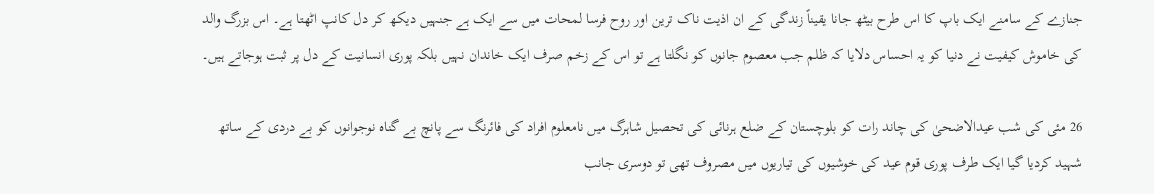جنازے کے سامنے ایک باپ کا اس طرح بیٹھ جانا یقیناً زندگی کے ان اذیت ناک ترین اور روح فرسا لمحات میں سے ایک ہے جنہیں دیکھ کر دل کانپ اٹھتا ہے۔ اس بزرگ والد کی خاموش کیفیت نے دنیا کو یہ احساس دلایا کہ ظلم جب معصوم جانوں کو نگلتا ہے تو اس کے زخم صرف ایک خاندان نہیں بلکہ پوری انسانیت کے دل پر ثبت ہوجاتے ہیں۔

26 مئی کی شب عیدالاضحیٰ کی چاند رات کو بلوچستان کے ضلع ہرنائی کی تحصیل شاہرگ میں نامعلوم افراد کی فائرنگ سے پانچ بے گناہ نوجوانوں کو بے دردی کے ساتھ شہید کردیا گیا ایک طرف پوری قوم عید کی خوشیوں کی تیاریوں میں مصروف تھی تو دوسری جانب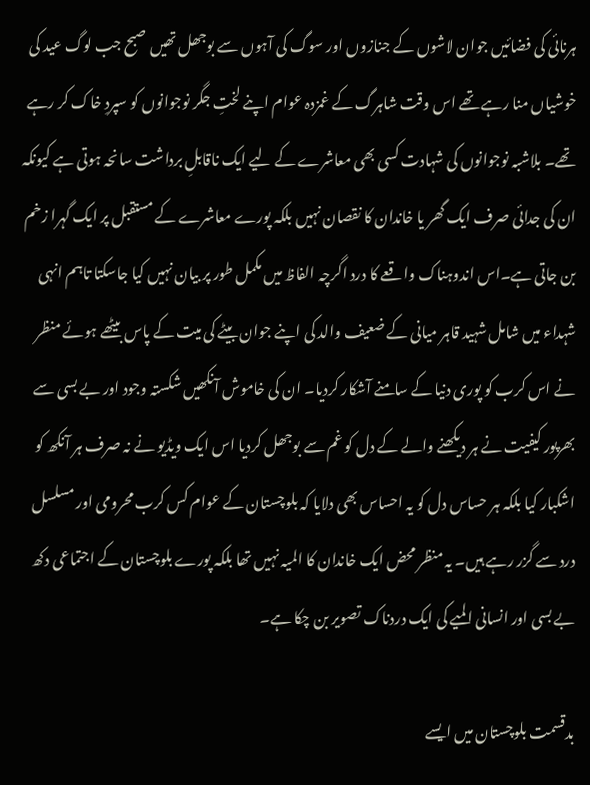ہرنائی کی فضائیں جوان لاشوں کے جنازوں اور سوگ کی آہوں سے بوجھل تھیں صبح جب لوگ عید کی خوشیاں منا رہے تھے اس وقت شاہرگ کے غمزدہ عوام اپنے لختِ جگر نوجوانوں کو سپردِ خاک کر رہے تھے۔ بلاشبہ نوجوانوں کی شہادت کسی بھی معاشرے کے لیے ایک ناقابلِ برداشت سانحہ ہوتی ہے کیونکہ ان کی جدائی صرف ایک گھر یا خاندان کا نقصان نہیں بلکہ پورے معاشرے کے مستقبل پر ایک گہرا زخم بن جاتی ہے۔اس اندوہناک واقعے کا درد اگرچہ الفاظ میں مکمل طور پر بیان نہیں کیا جاسکتا تاہم انہی شہداء میں شامل شہید قاہر میانی کے ضعیف والد کی اپنے جوان بیٹے کی میت کے پاس بیٹھے ہوئے منظر نے اس کرب کو پوری دنیا کے سامنے آشکار کردیا۔ ان کی خاموش آنکھیں شکستہ وجود اور بے بسی سے بھرپور کیفیت نے ہر دیکھنے والے کے دل کو غم سے بوجھل کردیا اس ایک ویڈیو نے نہ صرف ہر آنکھ کو اشکبار کیا بلکہ ہر حساس دل کو یہ احساس بھی دلایا کہ بلوچستان کے عوام کس کرب محرومی اور مسلسل درد سے گزر رہے ہیں۔ یہ منظر محض ایک خاندان کا المیہ نہیں تھا بلکہ پورے بلوچستان کے اجتماعی دکھ بے بسی اور انسانی المیے کی ایک دردناک تصویر بن چکا ہے۔

بدقسمت بلوچستان میں ایسے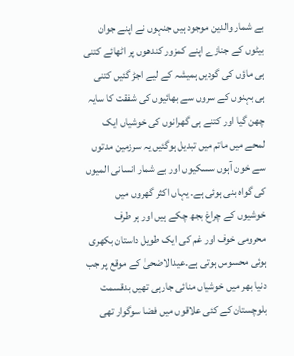بے شمار والدین موجود ہیں جنہوں نے اپنے جوان بیٹوں کے جنازے اپنے کمزور کندھوں پر اٹھائے کتنی ہی ماؤں کی گودیں ہمیشہ کے لیے اجڑ گئیں کتنی ہی بہنوں کے سروں سے بھائیوں کی شفقت کا سایہ چھن گیا اور کتنے ہی گھرانوں کی خوشیاں ایک لمحے میں ماتم میں تبدیل ہوگئیں یہ سرزمین مدتوں سے خون آہوں سسکیوں اور بے شمار انسانی المیوں کی گواہ بنی ہوئی ہے۔ یہاں اکثر گھروں میں خوشیوں کے چراغ بجھ چکے ہیں اور ہر طرف محرومی خوف اور غم کی ایک طویل داستان بکھری ہوئی محسوس ہوتی ہے۔عیدالاضحیٰ کے موقع پر جب دنیا بھر میں خوشیاں منائی جارہی تھیں بدقسمت بلوچستان کے کئی علاقوں میں فضا سوگوار تھی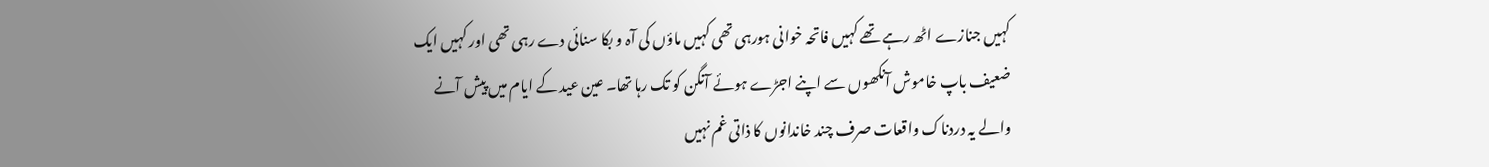کہیں جنازے اٹھ رہے تھے کہیں فاتحہ خوانی ہورہی تھی کہیں ماؤں کی آہ و بکا سنائی دے رہی تھی اور کہیں ایک ضعیف باپ خاموش آنکھوں سے اپنے اجڑے ہوئے آنگن کو تک رہا تھا۔ عین عید کے ایام میں پیش آنے والے یہ دردناک واقعات صرف چند خاندانوں کا ذاتی غم نہیں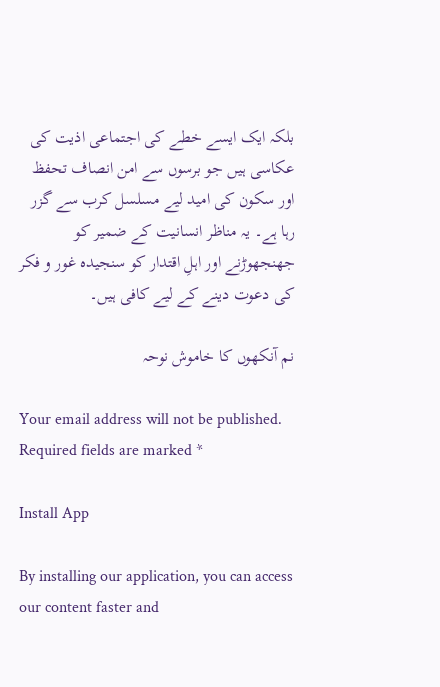بلکہ ایک ایسے خطے کی اجتماعی اذیت کی عکاسی ہیں جو برسوں سے امن انصاف تحفظ اور سکون کی امید لیے مسلسل کرب سے گزر رہا ہے۔ یہ مناظر انسانیت کے ضمیر کو جھنجھوڑنے اور اہلِ اقتدار کو سنجیدہ غور و فکر کی دعوت دینے کے لیے کافی ہیں۔

نم آنکھوں کا خاموش نوحہ

Your email address will not be published. Required fields are marked *

Install App

By installing our application, you can access our content faster and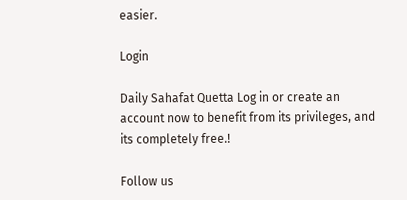easier.

Login

Daily Sahafat Quetta Log in or create an account now to benefit from its privileges, and its completely free.!

Follow us